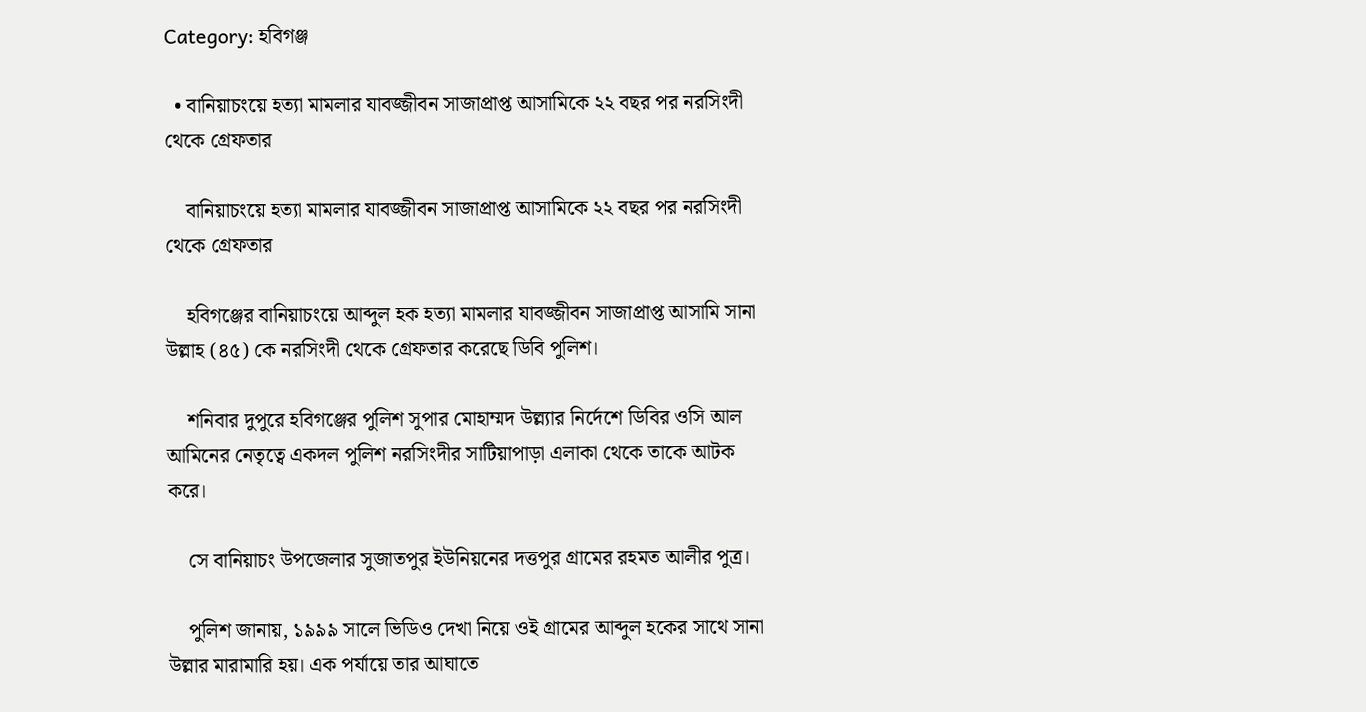Category: হবিগঞ্জ

  • বানিয়াচংয়ে হত্যা মামলার যাবজ্জীবন সাজাপ্রাপ্ত আসামিকে ২২ বছর পর নরসিংদী থেকে গ্রেফতার

    বানিয়াচংয়ে হত্যা মামলার যাবজ্জীবন সাজাপ্রাপ্ত আসামিকে ২২ বছর পর নরসিংদী থেকে গ্রেফতার

    হবিগঞ্জের বানিয়াচংয়ে আব্দুল হক হত্যা মামলার যাবজ্জীবন সাজাপ্রাপ্ত আসামি সানা উল্লাহ (৪৫) কে নরসিংদী থেকে গ্রেফতার করেছে ডিবি পুলিশ।

    শনিবার দুপুরে হবিগঞ্জের পুলিশ সুপার মোহাম্মদ উল্ল্যার নির্দেশে ডিবির ওসি আল আমিনের নেতৃত্বে একদল পুলিশ নরসিংদীর সাটিয়াপাড়া এলাকা থেকে তাকে আটক করে।

    সে বানিয়াচং উপজেলার সুজাতপুর ইউনিয়নের দত্তপুর গ্রামের রহমত আলীর পুত্র।

    পুলিশ জানায়, ১৯৯৯ সালে ভিডিও দেখা নিয়ে ওই গ্রামের আব্দুল হকের সাথে সানা উল্লার মারামারি হয়। এক পর্যায়ে তার আঘাতে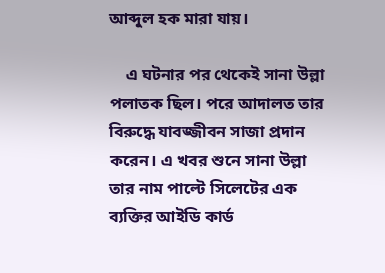আব্দুল হক মারা যায়।

    এ ঘটনার পর থেকেই সানা উল্লা পলাতক ছিল। পরে আদালত তার বিরুদ্ধে যাবজ্জীবন সাজা প্রদান করেন। এ খবর শুনে সানা উল্লা তার নাম পাল্টে সিলেটের এক ব্যক্তির আইডি কার্ড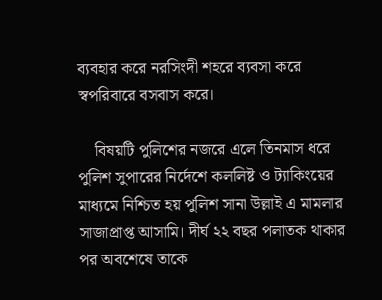ব্যবহার করে নরসিংদী শহরে ব্যবসা করে স্বপরিবারে বসবাস করে।

    বিষয়টি পুলিশের নজরে এলে তিনমাস ধরে পুলিশ সুপারের নির্দেশে কললিষ্ট ও ট্যাকিংয়ের মাধ্যমে নিশ্চিত হয় পুলিশ সানা উল্লাই এ মামলার সাজাপ্রাপ্ত আসামি। দীর্ঘ ২২ বছর পলাতক থাকার পর অবশেষে তাকে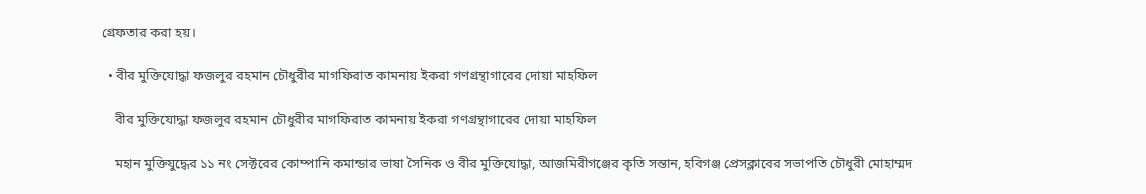গ্রেফতার করা হয়।

  • বীর মুক্তিযোদ্ধা ফজলুর রহমান চৌধুরীর মাগফিরাত কামনায় ইকরা গণগ্রন্থাগারের দোয়া মাহফিল

    বীর মুক্তিযোদ্ধা ফজলুর রহমান চৌধুরীর মাগফিরাত কামনায় ইকরা গণগ্রন্থাগারের দোয়া মাহফিল

    মহান মুক্তিযুদ্ধের ১১ নং সেক্টরের কোম্পানি কমান্ডার ভাষা সৈনিক ও বীর মুক্তিযোদ্ধা, আজমিরীগঞ্জের কৃতি সন্তান, হবিগঞ্জ প্রেসক্লাবের সভাপতি চৌধুরী মোহাম্মদ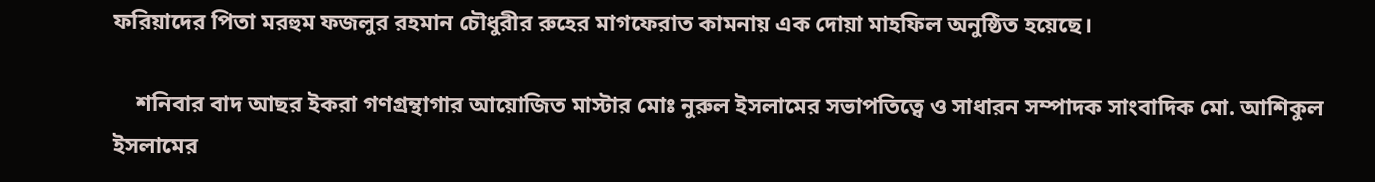ফরিয়াদের পিতা মরহুম ফজলুর রহমান চৌধুরীর রুহের মাগফেরাত কামনায় এক দোয়া মাহফিল অনুষ্ঠিত হয়েছে।

    শনিবার বাদ আছর ইকরা গণগ্রন্থাগার আয়োজিত মাস্টার মোঃ নুরুল ইসলামের সভাপতিত্বে ও সাধারন সম্পাদক সাংবাদিক মো. আশিকুল ইসলামের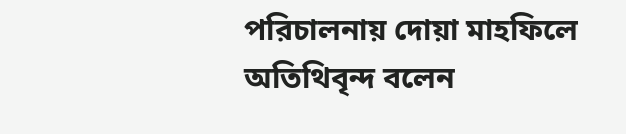পরিচালনায় দোয়া মাহফিলে অতিথিবৃন্দ বলেন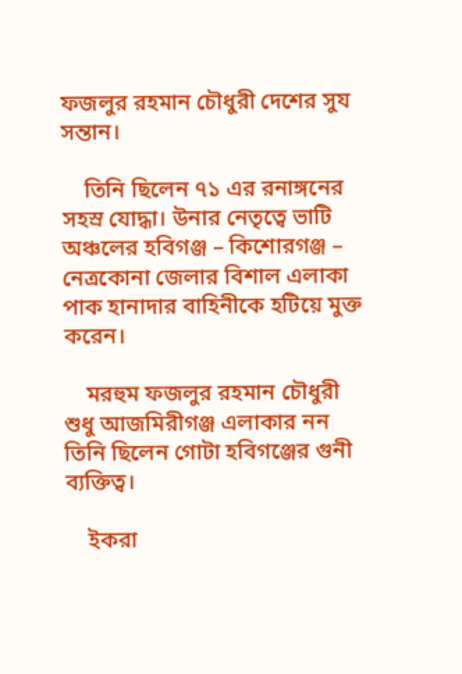ফজলুর রহমান চৌধুরী দেশের সুয সন্তান।

    তিনি ছিলেন ৭১ এর রনাঙ্গনের সহস্র যোদ্ধা। উনার নেতৃত্বে ভাটি অঞ্চলের হবিগঞ্জ – কিশোরগঞ্জ – নেত্রকোনা জেলার বিশাল এলাকা পাক হানাদার বাহিনীকে হটিয়ে মুক্ত করেন।

    মরহুম ফজলুর রহমান চৌধুরী শুধু আজমিরীগঞ্জ এলাকার নন তিনি ছিলেন গোটা হবিগঞ্জের গুনী ব্যক্তিত্ব।

    ইকরা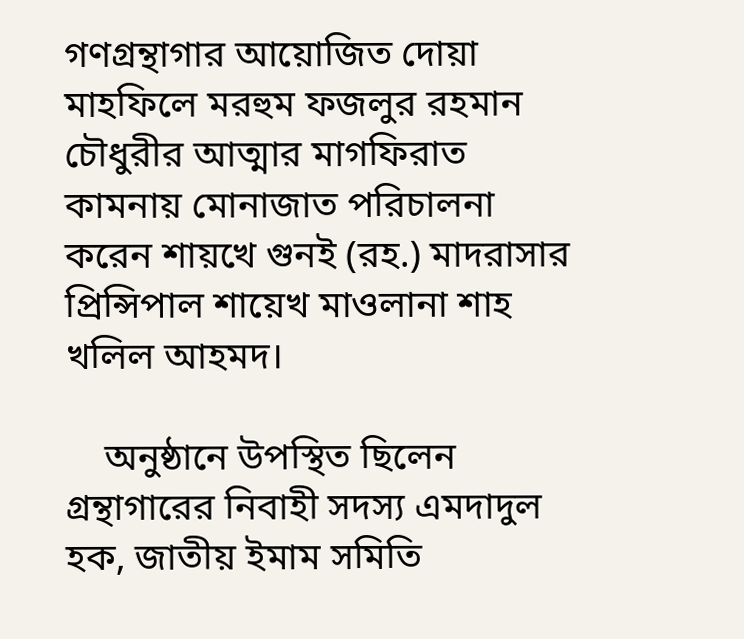গণগ্রন্থাগার আয়োজিত দোয়া মাহফিলে মরহুম ফজলুর রহমান চৌধুরীর আত্মার মাগফিরাত কামনায় মোনাজাত পরিচালনা করেন শায়খে গুনই (রহ.) মাদরাসার প্রিন্সিপাল শায়েখ মাওলানা শাহ খলিল আহমদ।

    অনুষ্ঠানে উপস্থিত ছিলেন গ্রন্থাগারের নিবাহী সদস্য এমদাদুল হক, জাতীয় ইমাম সমিতি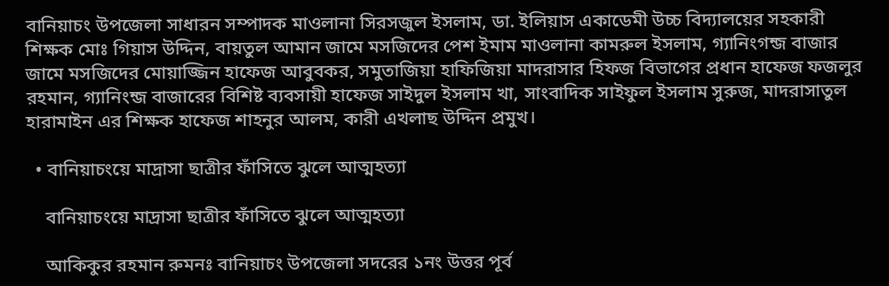বানিয়াচং উপজেলা সাধারন সম্পাদক মাওলানা সিরসজুল ইসলাম, ডা. ইলিয়াস একাডেমী উচ্চ বিদ্যালয়ের সহকারী শিক্ষক মোঃ গিয়াস উদ্দিন, বায়তুল আমান জামে মসজিদের পেশ ইমাম মাওলানা কামরুল ইসলাম, গ্যানিংগন্জ বাজার জামে মসজিদের মোয়াজ্জিন হাফেজ আবুবকর, সমুতাজিয়া হাফিজিয়া মাদরাসার হিফজ বিভাগের প্রধান হাফেজ ফজলুর রহমান, গ্যানিংন্জ বাজারের বিশিষ্ট ব্যবসায়ী হাফেজ সাইদুল ইসলাম খা, সাংবাদিক সাইফুল ইসলাম সুরুজ, মাদরাসাতুল হারামাইন এর শিক্ষক হাফেজ শাহনুর আলম, কারী এখলাছ উদ্দিন প্রমুখ।

  • বানিয়াচংয়ে মাদ্রাসা ছাত্রীর ফাঁসিতে ঝুলে আত্মহত্যা

    বানিয়াচংয়ে মাদ্রাসা ছাত্রীর ফাঁসিতে ঝুলে আত্মহত্যা

    আকিকুর রহমান রুমনঃ বানিয়াচং উপজেলা সদরের ১নং উত্তর পূর্ব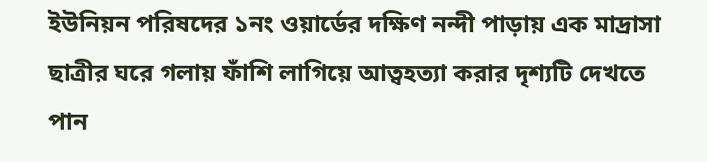ইউনিয়ন পরিষদের ১নং ওয়ার্ডের দক্ষিণ নন্দী পাড়ায় এক মাদ্রাসা ছাত্রীর ঘরে গলায় ফাঁশি লাগিয়ে আত্বহত্যা করার দৃশ্যটি দেখতে পান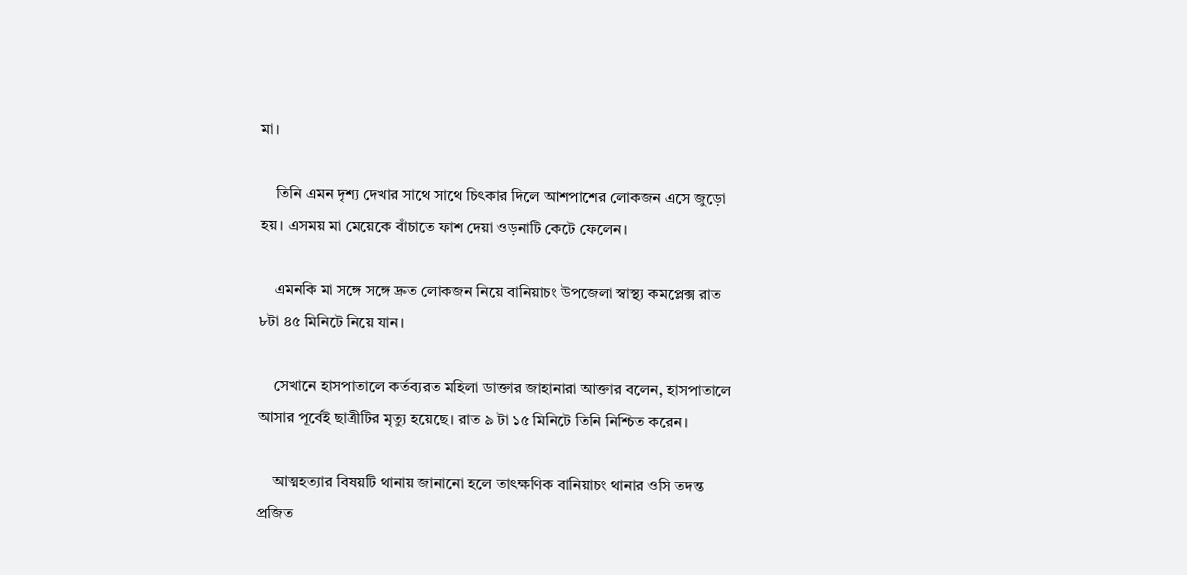মা।

    তিনি এমন দৃশ্য দেখার সাথে সাথে চিৎকার দিলে আশপাশের লোকজন এসে জুড়ো হয়। এসময় মা মেয়েকে বাঁচাতে ফাশ দেয়া ওড়নাটি কেটে ফেলেন।

    এমনকি মা সঙ্গে সঙ্গে দ্রুত লোকজন নিয়ে বানিয়াচং উপজেলা স্বাস্থ্য কমপ্লেক্স রাত ৮টা ৪৫ মিনিটে নিয়ে যান।

    সেখানে হাসপাতালে কর্তব্যরত মহিলা ডাক্তার জাহানারা আক্তার বলেন, হাসপাতালে আসার পূর্বেই ছাত্রীটির মৃত্যু হয়েছে। রাত ৯ টা ১৫ মিনিটে তিনি নিশ্চিত করেন।

    আত্মহত্যার বিষয়টি থানায় জানানো হলে তাৎক্ষণিক বানিয়াচং থানার ওসি তদন্ত প্রজিত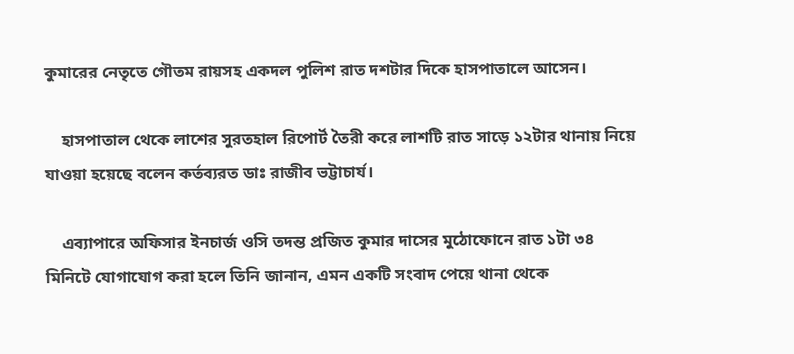কুমারের নেতৃতে গৌতম রায়সহ একদল পুলিশ রাত দশটার দিকে হাসপাতালে আসেন।

    হাসপাতাল থেকে লাশের সুরতহাল রিপোর্ট তৈরী করে লাশটি রাত সাড়ে ১২টার থানায় নিয়ে যাওয়া হয়েছে বলেন কর্তব্যরত ডাঃ রাজীব ভট্টাচার্য।

    এব্যাপারে অফিসার ইনচার্জ ওসি তদন্ত প্রজিত কুমার দাসের মুঠোফোনে রাত ১টা ৩৪ মিনিটে যোগাযোগ করা হলে তিনি জানান, এমন একটি সংবাদ পেয়ে থানা থেকে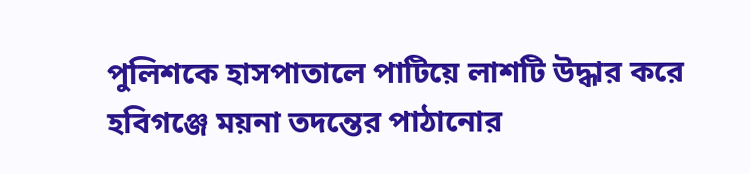পুলিশকে হাসপাতালে পাটিয়ে লাশটি উদ্ধার করে হবিগঞ্জে ময়না তদন্তের পাঠানোর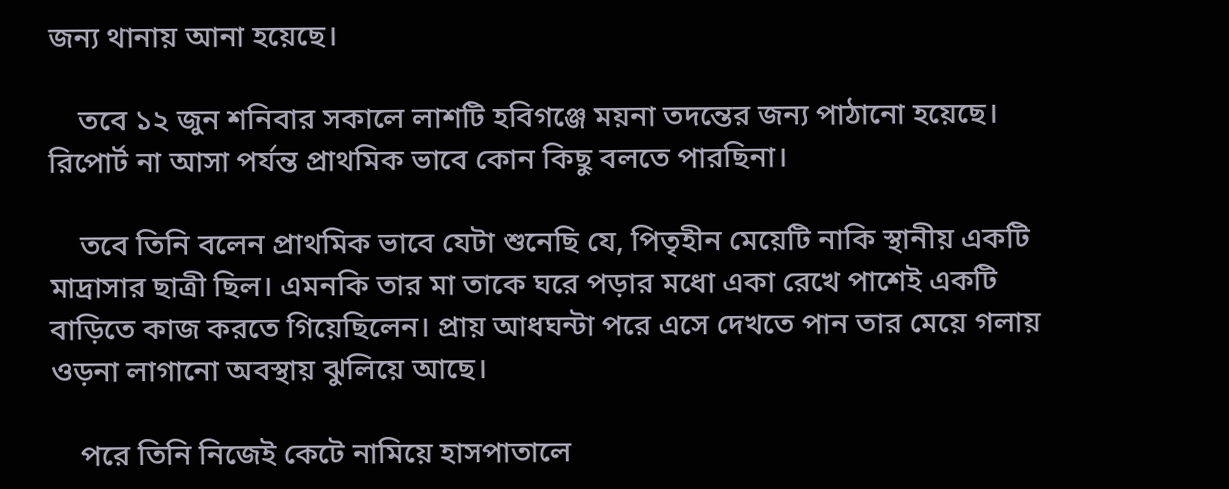জন্য থানায় আনা হয়েছে।

    তবে ১২ জুন শনিবার সকালে লাশটি হবিগঞ্জে ময়না তদন্তের জন্য পাঠানো হয়েছে। রিপোর্ট না আসা পর্যন্ত প্রাথমিক ভাবে কোন কিছু বলতে পারছিনা।

    তবে তিনি বলেন প্রাথমিক ভাবে যেটা শুনেছি যে, পিতৃহীন মেয়েটি নাকি স্থানীয় একটি মাদ্রাসার ছাত্রী ছিল। এমনকি তার মা তাকে ঘরে পড়ার মধো একা রেখে পাশেই একটি বাড়িতে কাজ করতে গিয়েছিলেন। প্রায় আধঘন্টা পরে এসে দেখতে পান তার মেয়ে গলায় ওড়না লাগানো অবস্থায় ঝুলিয়ে আছে।

    পরে তিনি নিজেই কেটে নামিয়ে হাসপাতালে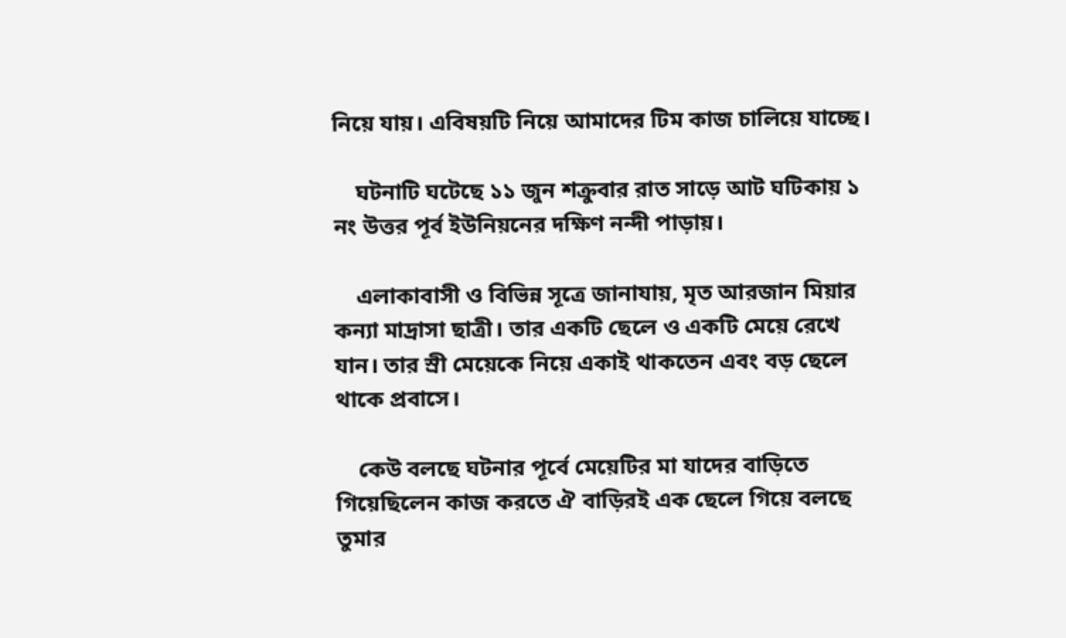নিয়ে যায়। এবিষয়টি নিয়ে আমাদের টিম কাজ চালিয়ে যাচ্ছে।

    ঘটনাটি ঘটেছে ১১ জুন শক্রুবার রাত সাড়ে আট ঘটিকায় ১ নং উত্তর পূর্ব ইউনিয়নের দক্ষিণ নন্দী পাড়ায়।

    এলাকাবাসী ও বিভিন্ন সূত্রে জানাযায়, মৃত আরজান মিয়ার কন্যা মাদ্রাসা ছাত্রী। তার একটি ছেলে ও একটি মেয়ে রেখে যান। তার স্রী মেয়েকে নিয়ে একাই থাকতেন এবং বড় ছেলে থাকে প্রবাসে।

    কেউ বলছে ঘটনার পূর্বে মেয়েটির মা যাদের বাড়িতে গিয়েছিলেন কাজ করতে ঐ বাড়িরই এক ছেলে গিয়ে বলছে তুমার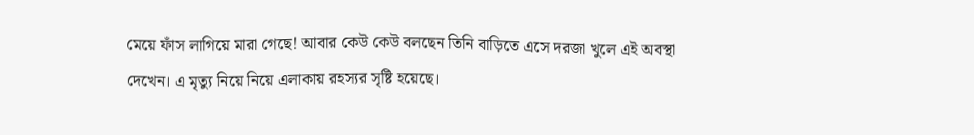মেয়ে ফাঁস লাগিয়ে মারা গেছে! আবার কেউ কেউ বলছেন তিনি বাড়িতে এসে দরজা খুলে এই অবস্থা দেখেন। এ মৃত্যু নিয়ে নিয়ে এলাকায় রহস্যর সৃষ্টি হয়েছে।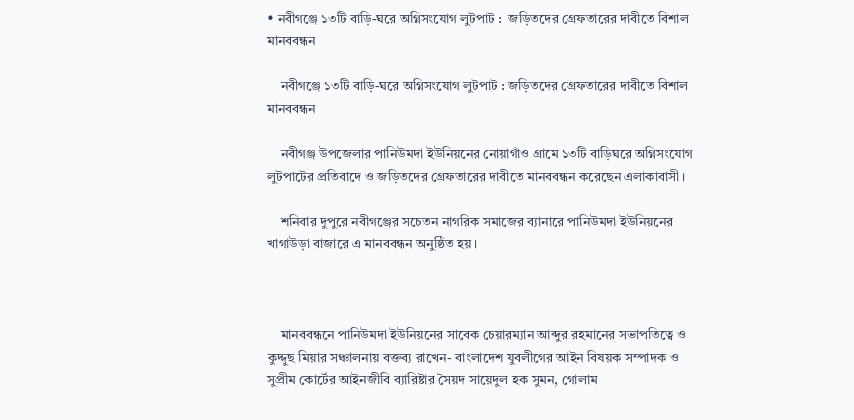• নবীগঞ্জে ১৩টি বাড়ি-ঘরে অগ্নিসংযোগ লুটপাট :  জড়িতদের গ্রেফতারের দাবীতে বিশাল মানববন্ধন

    নবীগঞ্জে ১৩টি বাড়ি-ঘরে অগ্নিসংযোগ লুটপাট : জড়িতদের গ্রেফতারের দাবীতে বিশাল মানববন্ধন

    নবীগঞ্জ উপজেলার পানিউমদা ইউনিয়নের নোয়াগাঁও গ্রামে ১৩টি বাড়িঘরে অগ্নিসংযোগ লুটপাটের প্রতিবাদে ও জড়িতদের গ্রেফতারের দাবীতে মানববন্ধন করেছেন এলাকাবাসী।

    শনিবার দুপুরে নবীগঞ্জের সচেতন নাগরিক সমাজের ব্যানারে পানিউমদা ইউনিয়নের খাগাউড়া বাজারে এ মানববন্ধন অনুষ্ঠিত হয়।



    মানববন্ধনে পানিউমদা ইউনিয়নের সাবেক চেয়ারম্যান আব্দুর রহমানের সভাপতিত্বে ও কুদ্দুছ মিয়ার সঞ্চালনায় বক্তব্য রাখেন- বাংলাদেশ যুবলীগের আইন বিষয়ক সম্পাদক ও সুপ্রীম কোর্টের আইনজীবি ব্যারিষ্টার সৈয়দ সায়েদুল হক সুমন, গোলাম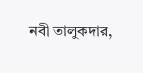নবী তালুকদার,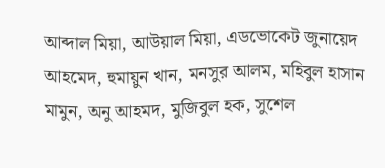আব্দাল মিয়া, আউয়াল মিয়া, এডভোকেট জুনায়েদ আহমেদ, হুমায়ুন খান, মনসুর আলম, মহিবুল হাসান মামুন, অনু আহমদ, মুজিবুল হক, সুশেল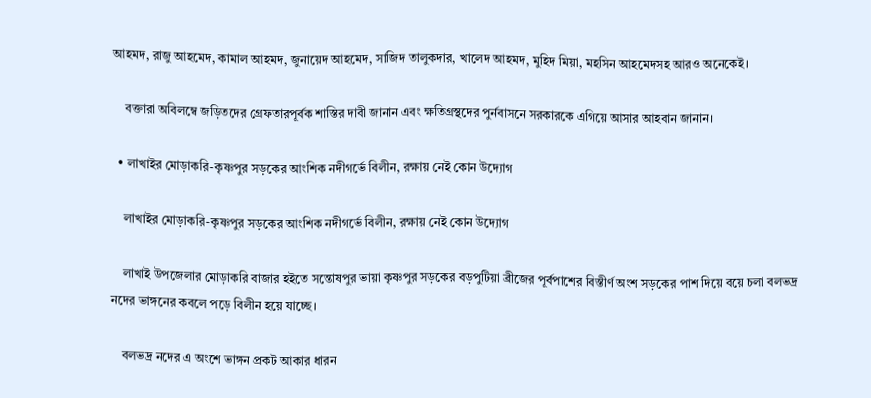আহমদ, রাজু আহমেদ, কামাল আহমদ, জুনায়েদ আহমেদ, সাজিদ তালুকদার, খালেদ আহমদ, মুহিদ মিয়া, মহসিন আহমেদসহ আরও অনেকেই।

    বক্তারা অবিলম্বে জড়িতদের গ্রেফতারপূর্বক শাস্তির দাবী জানান এবং ক্ষতিগ্রস্থদের পুর্নবাসনে সরকারকে এগিয়ে আসার আহবান জানান।

  • লাখাইর মোড়াকরি-কৃষ্ণপুর সড়কের আংশিক নদীগর্ভে বিলীন, রক্ষায় নেই কোন উদ্যোগ

    লাখাইর মোড়াকরি-কৃষ্ণপুর সড়কের আংশিক নদীগর্ভে বিলীন, রক্ষায় নেই কোন উদ্যোগ

    লাখাই উপজেলার মোড়াকরি বাজার হইতে সন্তোষপুর ভায়া কৃষ্ণপুর সড়কের বড়পুটিয়া ব্রীজের পূর্বপাশের বিস্তীর্ণ অংশ সড়কের পাশ দিয়ে বয়ে চলা বলভদ্র নদের ভাঙ্গনের কবলে পড়ে বিলীন হয়ে যাচ্ছে।

    বলভদ্র নদের এ অংশে ভাঙ্গন প্রকট আকার ধারন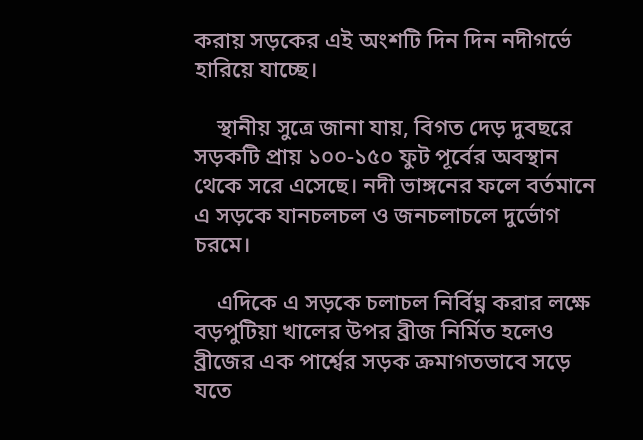করায় সড়কের এই অংশটি দিন দিন নদীগর্ভে হারিয়ে যাচ্ছে।

    স্থানীয় সুত্রে জানা যায়, বিগত দেড় দুবছরে সড়কটি প্রায় ১০০-১৫০ ফুট পূর্বের অবস্থান থেকে সরে এসেছে। নদী ভাঙ্গনের ফলে বর্তমানে এ সড়কে যানচলচল ও জনচলাচলে দুর্ভোগ চরমে।

    এদিকে এ সড়কে চলাচল নির্বিঘ্ন করার লক্ষে বড়পুটিয়া খালের উপর ব্রীজ নির্মিত হলেও ব্রীজের এক পার্শ্বের সড়ক ক্রমাগতভাবে সড়ে যতে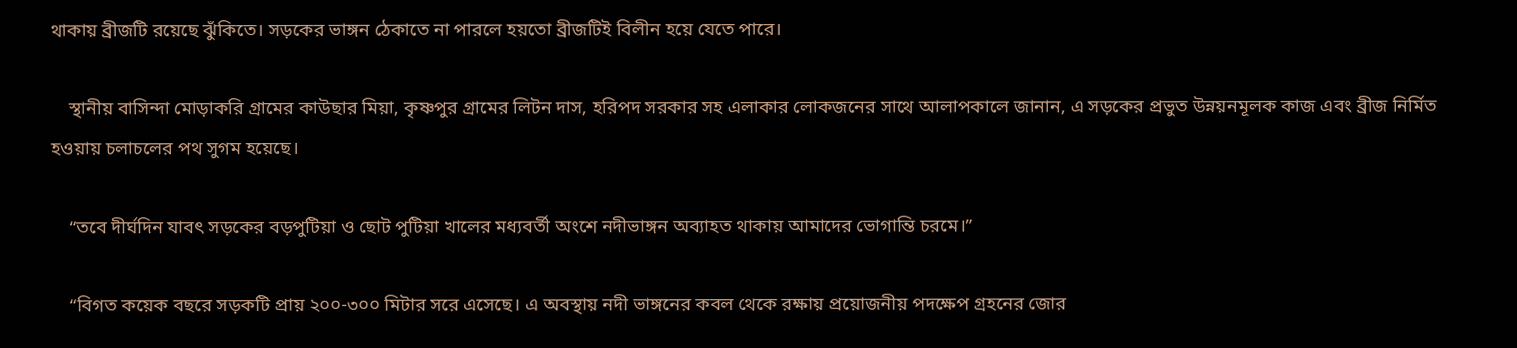থাকায় ব্রীজটি রয়েছে ঝুঁকিতে। সড়কের ভাঙ্গন ঠেকাতে না পারলে হয়তো ব্রীজটিই বিলীন হয়ে যেতে পারে।

    স্থানীয় বাসিন্দা মোড়াকরি গ্রামের কাউছার মিয়া, কৃষ্ণপুর গ্রামের লিটন দাস, হরিপদ সরকার সহ এলাকার লোকজনের সাথে আলাপকালে জানান, এ সড়কের প্রভুত উন্নয়নমূলক কাজ এবং ব্রীজ নির্মিত হওয়ায় চলাচলের পথ সুগম হয়েছে।

    “তবে দীর্ঘদিন যাবৎ সড়কের বড়পুটিয়া ও ছোট পুটিয়া খালের মধ্যবর্তী অংশে নদীভাঙ্গন অব্যাহত থাকায় আমাদের ভোগান্তি চরমে।”

    “বিগত কয়েক বছরে সড়কটি প্রায় ২০০-৩০০ মিটার সরে এসেছে। এ অবস্থায় নদী ভাঙ্গনের কবল থেকে রক্ষায় প্রয়োজনীয় পদক্ষেপ গ্রহনের জোর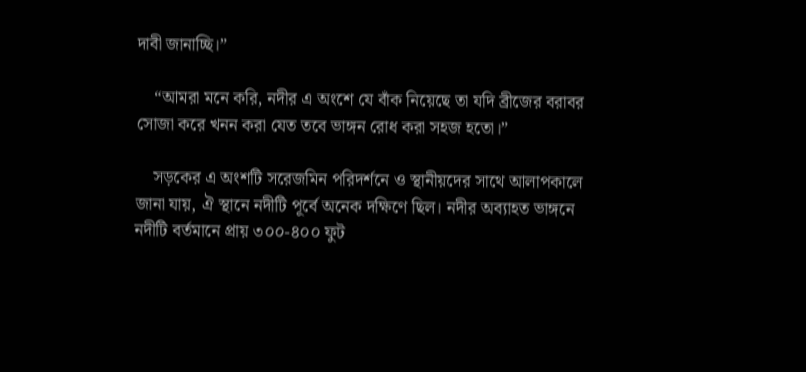দাবী জানাচ্ছি।”

    “আমরা মনে করি, নদীর এ অংশে যে বাঁক নিয়েছে তা যদি ব্রীজের বরাবর সোজা করে খনন করা যেত তবে ভাঙ্গন রোধ করা সহজ হতো।”

    সড়কের এ অংশটি সরেজমিন পরিদর্শনে ও স্থানীয়দের সাথে আলাপকালে জানা যায়, ঐ স্থানে নদীটি পূর্বে অনেক দক্ষিণে ছিল। নদীর অব্যাহত ভাঙ্গনে নদীটি বর্তমানে প্রায় ৩০০-৪০০ ফুট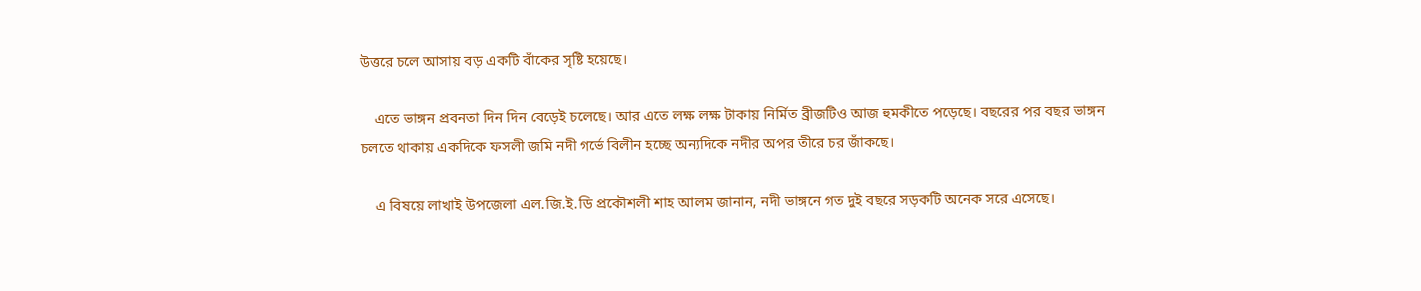উত্তরে চলে আসায় বড় একটি বাঁকের সৃষ্টি হয়েছে।

    এতে ভাঙ্গন প্রবনতা দিন দিন বেড়েই চলেছে। আর এতে লক্ষ লক্ষ টাকায় নির্মিত ব্রীজটিও আজ হুমকীতে পড়েছে। বছরের পর বছর ভাঙ্গন চলতে থাকায় একদিকে ফসলী জমি নদী গর্ভে বিলীন হচ্ছে অন্যদিকে নদীর অপর তীরে চর জাঁকছে।

    এ বিষয়ে লাখাই উপজেলা এল.জি.ই.ডি প্রকৌশলী শাহ আলম জানান, নদী ভাঙ্গনে গত দুই বছরে সড়কটি অনেক সরে এসেছে।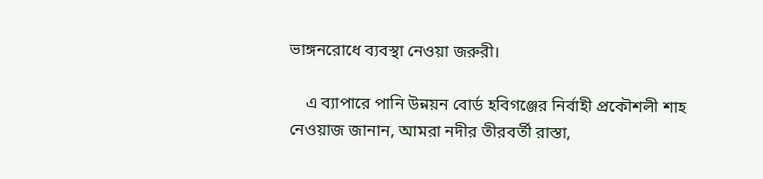ভাঙ্গনরোধে ব্যবস্থা নেওয়া জরুরী।

    এ ব্যাপারে পানি উন্নয়ন বোর্ড হবিগঞ্জের নির্বাহী প্রকৌশলী শাহ নেওয়াজ জানান, আমরা নদীর তীরবর্তী রাস্তা,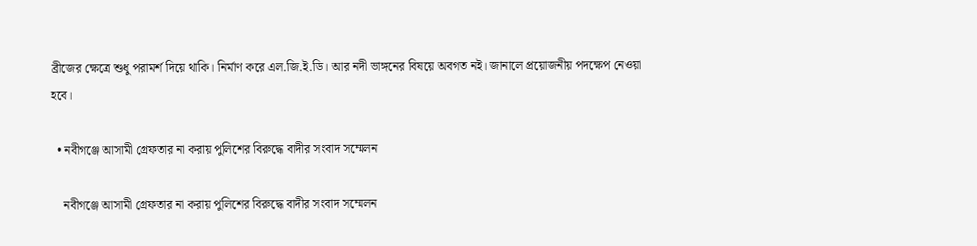ব্রীজের ক্ষেত্রে শুধু পরামর্শ দিয়ে থাকি। নির্মাণ করে এল.জি.ই.ডি। আর নদী ভাঙ্গনের বিষয়ে অবগত নই। জানালে প্রয়োজনীয় পদক্ষেপ নেওয়া হবে।

  • নবীগঞ্জে আসামী গ্রেফতার না করায় পুলিশের বিরুদ্ধে বাদীর সংবাদ সম্মেলন

    নবীগঞ্জে আসামী গ্রেফতার না করায় পুলিশের বিরুদ্ধে বাদীর সংবাদ সম্মেলন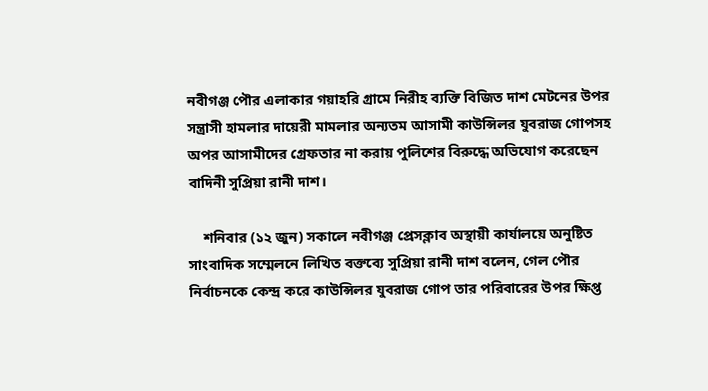নবীগঞ্জ পৌর এলাকার গয়াহরি গ্রামে নিরীহ ব্যক্তি বিজিত দাশ মেটনের উপর সন্ত্রাসী হামলার দায়েরী মামলার অন্যতম আসামী কাউন্সিলর যুবরাজ গোপসহ অপর আসামীদের গ্রেফতার না করায় পুলিশের বিরুদ্ধে অভিযোগ করেছেন বাদিনী সুপ্রিয়া রানী দাশ।

    শনিবার (১২ জুন) সকালে নবীগঞ্জ প্রেসক্লাব অস্থায়ী কার্যালয়ে অনুষ্টিত সাংবাদিক সম্মেলনে লিখিত বক্তব্যে সুপ্রিয়া রানী দাশ বলেন, গেল পৌর নির্বাচনকে কেন্দ্র করে কাউন্সিলর যুবরাজ গোপ তার পরিবারের উপর ক্ষিপ্ত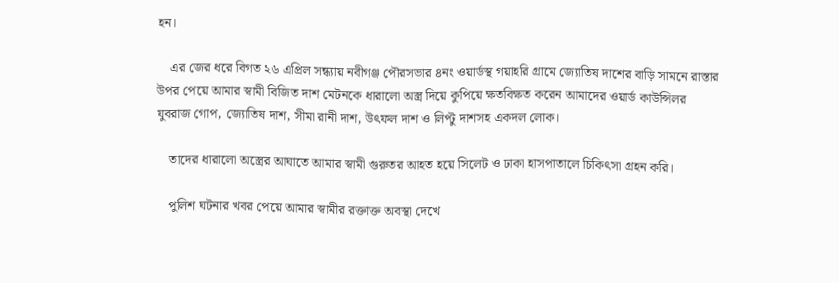হন।

    এর জের ধরে বিগত ২৬ এপ্রিল সন্ধ্যায় নবীগঞ্জ পৌরসভার ৪নং ওয়ার্ডস্থ গয়াহরি গ্রামে জ্যোতিষ দাশের বাড়ি সামনে রাস্তার উপর পেয়ে আমার স্বামী বিজিত দাশ মেটনকে ধারালো অস্ত্র দিয়ে কুপিয়ে ক্ষতবিক্ষত করেন আমাদের ওয়ার্ড কাউন্সিলর যুবরাজ গোপ, জ্যোতিষ দাশ, সীমা রানী দাশ, উৎফল দাশ ও লিপ্টু দাশসহ একদল লোক।

    তাদের ধারালো অস্ত্রের আঘাতে আমার স্বামী গুরুতর আহত হয়ে সিলেট ও ঢাকা হাসপাতালে চিকিৎসা গ্রহন করি।

    পুলিশ ঘটনার খবর পেয়ে আমার স্বামীর রক্তাক্ত অবস্থা দেখে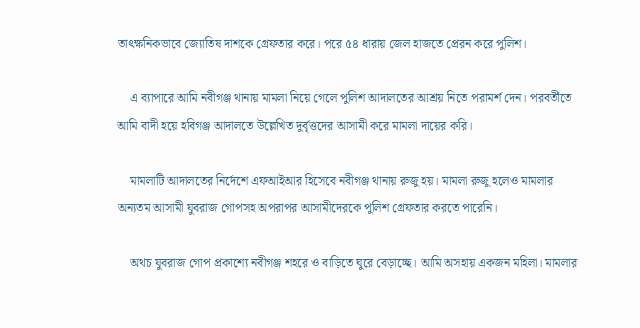তাৎক্ষনিকভাবে জ্যোতিষ দাশকে গ্রেফতার করে। পরে ৫৪ ধারায় জেল হাজতে প্রেরন করে পুলিশ।

    এ ব্যাপারে আমি নবীগঞ্জ থানায় মামলা নিয়ে গেলে পুলিশ আদালতের আশ্রয় নিতে পরামর্শ দেন। পরবর্তীতে আমি বাদী হয়ে হবিগঞ্জ আদালতে উল্লেখিত দুর্বৃত্তদের আসামী করে মামলা দায়ের করি।

    মামলাটি আদালতের নির্দেশে এফআইআর হিসেবে নবীগঞ্জ থানায় রুজু হয়। মামলা রুজু হলেও মামলার অন্যতম আসামী যুবরাজ গোপসহ অপরাপর আসামীদেরকে পুলিশ গ্রেফতার করতে পারেনি।

    অথচ যুবরাজ গোপ প্রকাশ্যে নবীগঞ্জ শহরে ও বাড়িতে ঘুরে বেড়াচ্ছে। আমি অসহায় একজন মহিলা। মামলার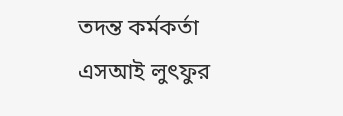তদন্ত কর্মকর্তা এসআই লুৎফুর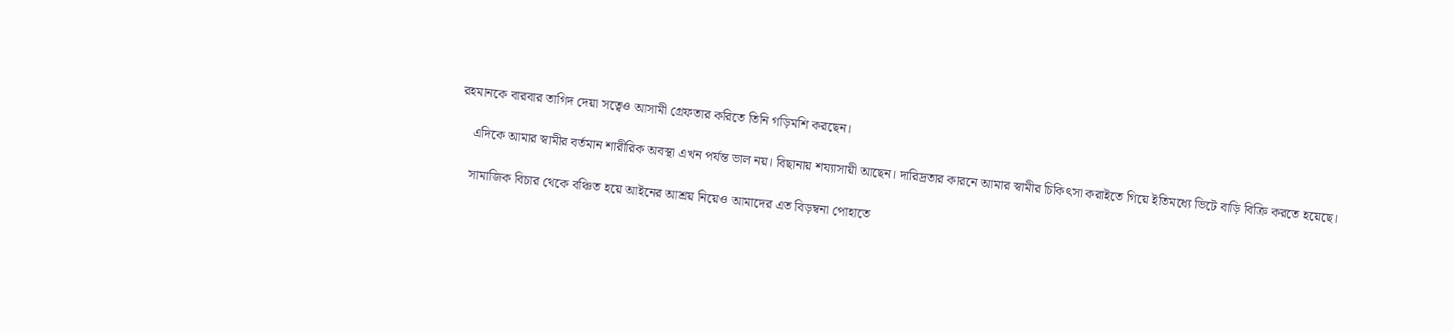রহমানকে বারবার তাগিদ দেয়া সত্বেও আসামী গ্রেফতার করিতে তিনি গড়িমশি করছেন।

    এদিকে আমার স্বামীর বর্তমান শারীরিক অবস্থা এখন পর্যন্ত ভাল নয়। বিছানায় শয্যাসায়ী আছেন। দারিদ্রতার কারনে আমার স্বামীর চিকিৎসা করাইতে গিয়ে ইতিমধ্যে ভিটে বাড়ি বিক্রি করতে হয়েছে।

    সামাজিক বিচার থেকে বঞ্চিত হয়ে আইনের আশ্রয় নিয়েও আমাদের এত বিড়ম্বনা পোহাতে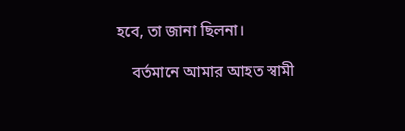হবে, তা জানা ছিলনা।

    বর্তমানে আমার আহত স্বামী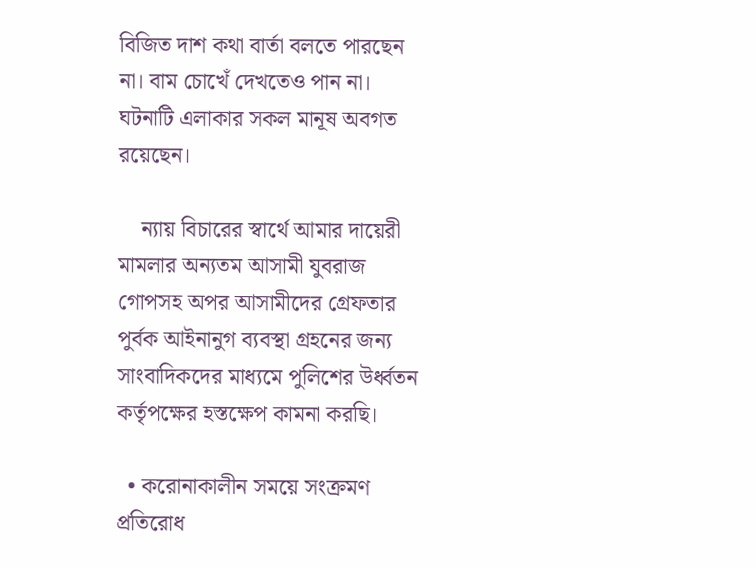বিজিত দাশ কথা বার্তা বলতে পারছেন না। বাম চোখেঁ দেখতেও পান না। ঘটনাটি এলাকার সকল মানূষ অবগত রয়েছেন।

    ন্যায় বিচারের স্বার্থে আমার দায়েরী মামলার অন্যতম আসামী যুবরাজ গোপসহ অপর আসামীদের গ্রেফতার পুর্বক আইনানুগ ব্যবস্থা গ্রহনের জন্য সাংবাদিকদের মাধ্যমে পুলিশের উর্ধ্বতন কর্তৃপক্ষের হস্তক্ষেপ কামনা করছি।

  • করোনাকালীন সময়ে সংক্রমণ প্রতিরোধ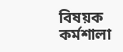বিষয়ক কর্মশালা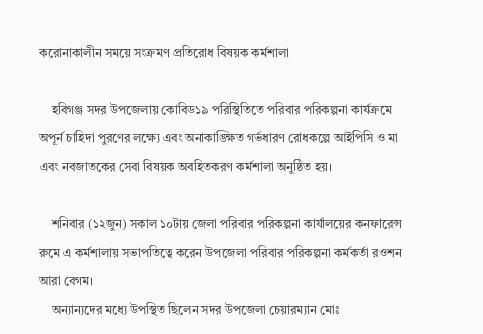করোনাকালীন সময়ে সংক্রমণ প্রতিরোধ বিষয়ক কর্মশালা

    হবিগঞ্জ সদর উপজেলায় কোবিড১৯ পরিস্থিতিতে পরিবার পরিকল্পনা কার্যক্রমে অপূর্ন চাহিদা পুরণের লক্ষ্যে এবং অনাকাঙ্ক্ষিত গর্ভধারণ রোধকল্পে আইপিসি ও মা এবং নবজাতকের সেবা বিষয়ক অবহিতকরণ কর্মশালা অনুষ্ঠিত হয়।

    শনিবার (১২জুন) সকাল ১০টায় জেলা পরিবার পরিকল্পনা কার্যালয়ের কনফারেন্স রুমে এ কর্মশালায় সভাপতিত্বে করেন উপজেলা পরিবার পরিকল্পনা কর্মকর্তা রওশন আরা বেগম।
    অন্যান্যদের মধ্যে উপস্থিত ছিলেন সদর উপজেলা চেয়ারম্যান মোঃ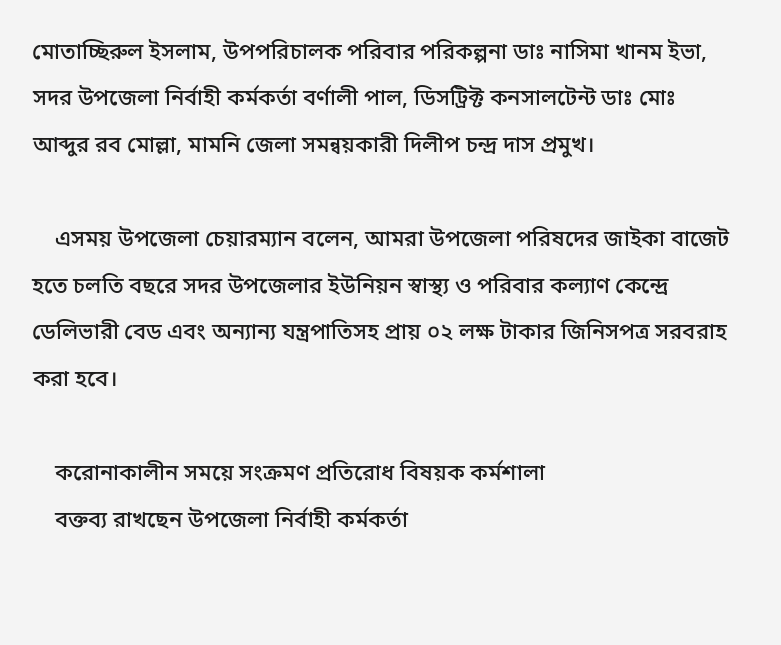মোতাচ্ছিরুল ইসলাম, উপপরিচালক পরিবার পরিকল্পনা ডাঃ নাসিমা খানম ইভা, সদর উপজেলা নির্বাহী কর্মকর্তা বর্ণালী পাল, ডিসট্রিক্ট কনসালটেন্ট ডাঃ মোঃ আব্দুর রব মোল্লা, মামনি জেলা সমন্বয়কারী দিলীপ চন্দ্র দাস প্রমুখ।

    এসময় উপজেলা চেয়ারম্যান বলেন, আমরা উপজেলা পরিষদের জাইকা বাজেট হতে চলতি বছরে সদর উপজেলার ইউনিয়ন স্বাস্থ্য ও পরিবার কল্যাণ কেন্দ্রে ডেলিভারী বেড এবং অন্যান্য যন্ত্রপাতিসহ প্রায় ০২ লক্ষ টাকার জিনিসপত্র সরবরাহ করা হবে।

    করোনাকালীন সময়ে সংক্রমণ প্রতিরোধ বিষয়ক কর্মশালা
    বক্তব্য রাখছেন উপজেলা নির্বাহী কর্মকর্তা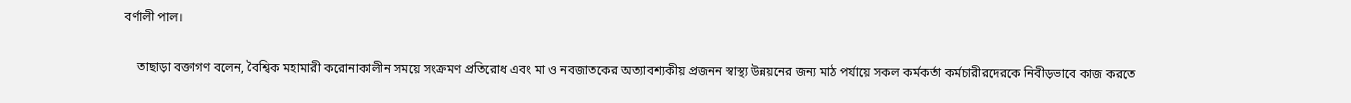বর্ণালী পাল।

    তাছাড়া বক্তাগণ বলেন, বৈশ্বিক মহামারী করোনাকালীন সময়ে সংক্রমণ প্রতিরোধ এবং মা ও নবজাতকের অত্যাবশ্যকীয় প্রজনন স্বাস্থ্য উন্নয়নের জন্য মাঠ পর্যায়ে সকল কর্মকর্তা কর্মচারীরদেরকে নিবীড়ভাবে কাজ করতে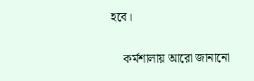হবে।

    কর্মশালায় আরো জানানো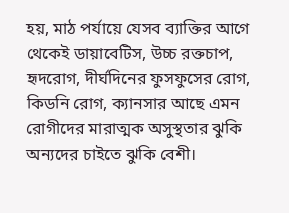হয়, মাঠ পর্যায়ে যেসব ব্যাক্তির আগে থেকেই ডায়াবেটিস, উচ্চ রক্তচাপ, হৃদরোগ, দীর্ঘদিনের ফুসফুসের রোগ, কিডনি রোগ, ক্যানসার আছে এমন রোগীদের মারাত্মক অসুস্থতার ঝুকি অন্যদের চাইতে ঝুকি বেশী।